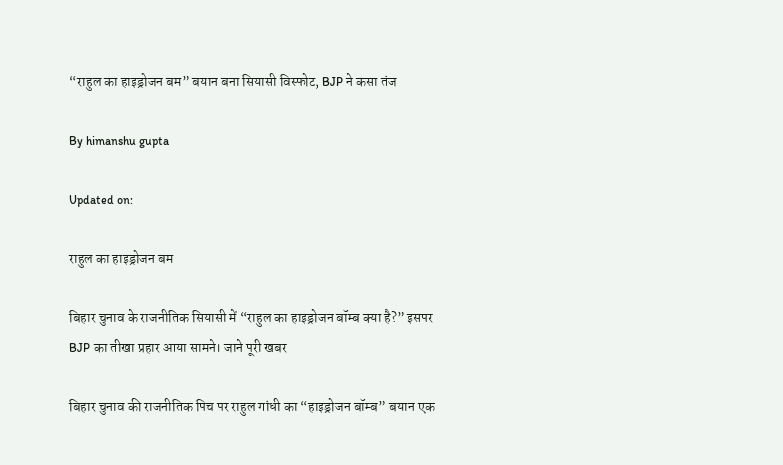“राहुल का हाइड्रोजन बम” बयान बना सियासी विस्फोट, BJP ने कसा तंज

By himanshu gupta

Updated on:

राहुल का हाइड्रोजन बम

बिहार चुनाव के राजनीतिक सियासी में “राहुल का हाइड्रोजन बॉम्ब क्या है?” इसपर BJP का तीखा प्रहार आया सामने। जाने पूरी खबर

बिहार चुनाव की राजनीतिक पिच पर राहुल गांधी का “हाइड्रोजन बॉम्ब” बयान एक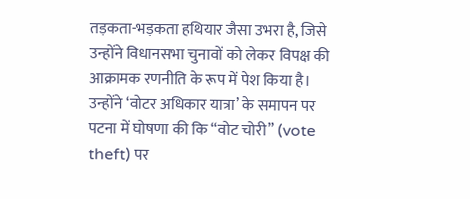तड़कता-भड़कता हथियार जैसा उभरा है, जिसे उन्होंने विधानसभा चुनावों को लेकर विपक्ष की आक्रामक रणनीति के रूप में पेश किया है। उन्होंने ‘वोटर अधिकार यात्रा’ के समापन पर पटना में घोषणा की कि “वोट चोरी” (vote theft) पर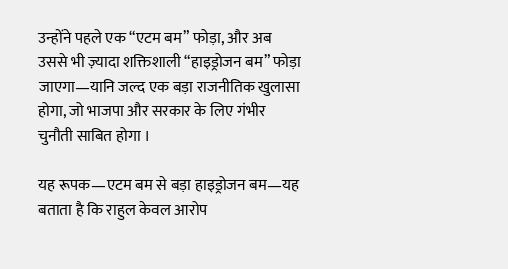उन्होंने पहले एक “एटम बम” फोड़ा, और अब उससे भी ज़्यादा शक्तिशाली “हाइड्रोजन बम” फोड़ा जाएगा—यानि जल्द एक बड़ा राजनीतिक खुलासा होगा, जो भाजपा और सरकार के लिए गंभीर चुनौती साबित होगा ।

यह रूपक—एटम बम से बड़ा हाइड्रोजन बम—यह बताता है कि राहुल केवल आरोप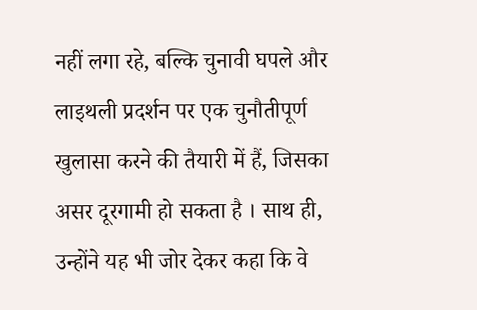नहीं लगा रहे, बल्कि चुनावी घपले और लाइथली प्रदर्शन पर एक चुनौतीपूर्ण खुलासा करने की तैयारी में हैं, जिसका असर दूरगामी हो सकता है । साथ ही, उन्होंने यह भी जोर देकर कहा कि वे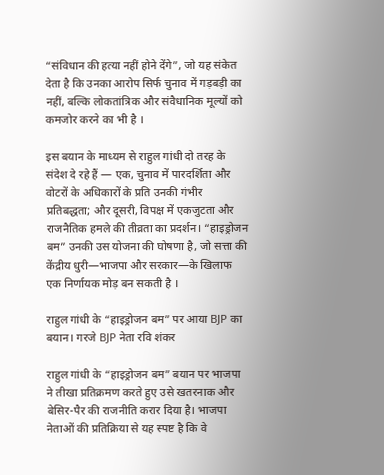“संविधान की हत्या नहीं होने देंगे”, जो यह संकेत देता है कि उनका आरोप सिर्फ चुनाव में गड़बड़ी का नहीं, बल्कि लोकतांत्रिक और संवैधानिक मूल्यों को कमजोर करने का भी है ।

इस बयान के माध्यम से राहुल गांधी दो तरह के संदेश दे रहे हैं — एक, चुनाव में पारदर्शिता और वोटरों के अधिकारों के प्रति उनकी गंभीर प्रतिबद्धता; और दूसरी, विपक्ष में एकजुटता और राजनैतिक हमले की तीव्रता का प्रदर्शन। “हाइड्रोजन बम” उनकी उस योजना की घोषणा है, जो सत्ता की केंद्रीय धुरी—भाजपा और सरकार—के खिलाफ एक निर्णायक मोड़ बन सकती है ।

राहुल गांधी के “हाइड्रोजन बम” पर आया BJP का बयान। गरजे BJP नेता रवि शंकर

राहुल गांधी के “हाइड्रोजन बम” बयान पर भाजपा ने तीखा प्रतिक्रमण करते हुए उसे खतरनाक और बेसिर-पैर की राजनीति करार दिया है। भाजपा नेताओं की प्रतिक्रिया से यह स्पष्ट है कि वे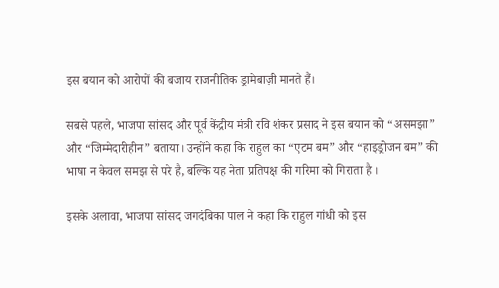इस बयान को आरोपों की बजाय राजनीतिक ड्रामेबाज़ी मानते हैं।

सबसे पहले, भाजपा सांसद और पूर्व केंद्रीय मंत्री रवि शंकर प्रसाद ने इस बयान को “असमझा” और “जिम्मेदारीहीन” बताया। उन्होंने कहा कि राहुल का “एटम बम” और “हाइड्रोजन बम” की भाषा न केवल समझ से परे है, बल्कि यह नेता प्रतिपक्ष की गरिमा को गिराता है ।

इसके अलावा, भाजपा सांसद जगदंबिका पाल ने कहा कि राहुल गांधी को इस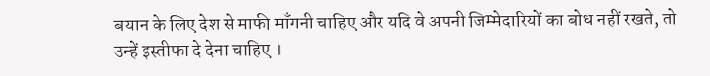बयान के लिए देश से माफी माँगनी चाहिए और यदि वे अपनी जिम्मेदारियों का बोध नहीं रखते, तो उन्हें इस्तीफा दे देना चाहिए ।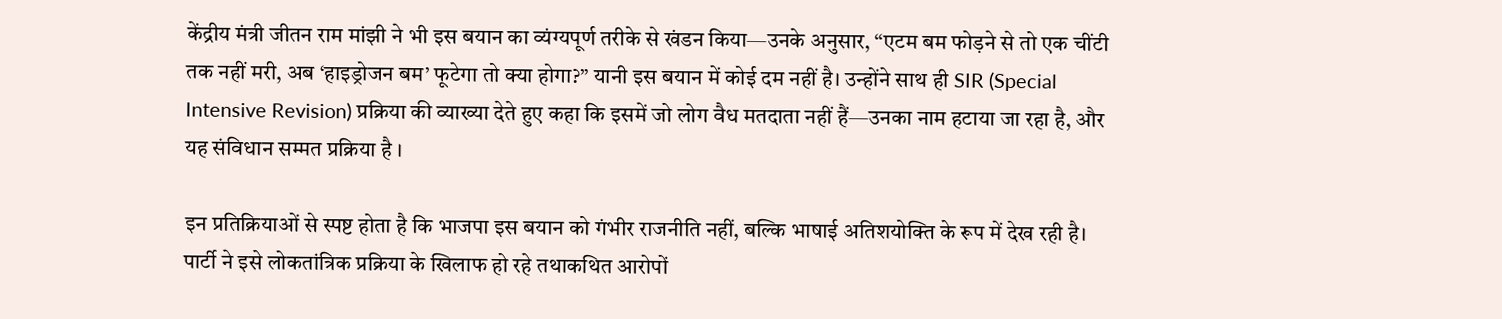केंद्रीय मंत्री जीतन राम मांझी ने भी इस बयान का व्यंग्यपूर्ण तरीके से खंडन किया—उनके अनुसार, “एटम बम फोड़ने से तो एक चींटी तक नहीं मरी, अब ‘हाइड्रोजन बम’ फूटेगा तो क्या होगा?” यानी इस बयान में कोई दम नहीं है। उन्होंने साथ ही SIR (Special Intensive Revision) प्रक्रिया की व्याख्या देते हुए कहा कि इसमें जो लोग वैध मतदाता नहीं हैं—उनका नाम हटाया जा रहा है, और यह संविधान सम्मत प्रक्रिया है ।

इन प्रतिक्रियाओं से स्पष्ट होता है कि भाजपा इस बयान को गंभीर राजनीति नहीं, बल्कि भाषाई अतिशयोक्ति के रूप में देख रही है। पार्टी ने इसे लोकतांत्रिक प्रक्रिया के खिलाफ हो रहे तथाकथित आरोपों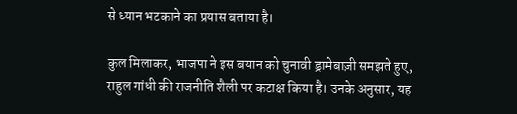से ध्यान भटकाने का प्रयास बताया है।

कुल मिलाकर, भाजपा ने इस बयान को चुनावी ड्रामेबाज़ी समझते हुए, राहुल गांधी की राजनीति शैली पर कटाक्ष किया है। उनके अनुसार, यह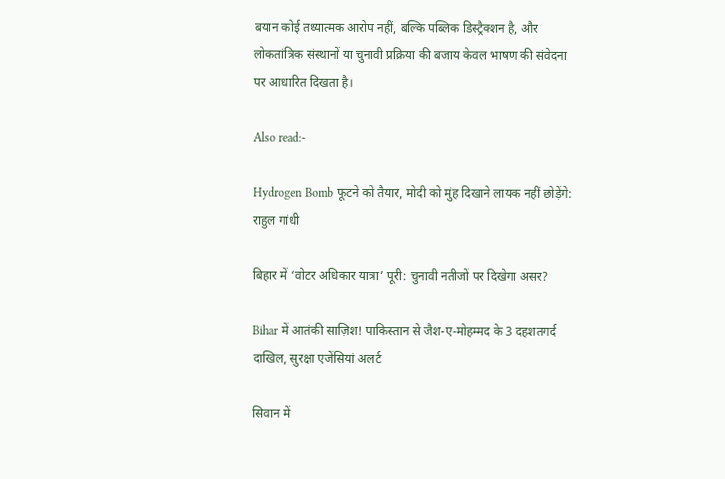बयान कोई तथ्यात्मक आरोप नहीं, बल्कि पब्लिक डिस्ट्रैक्शन है, और लोकतांत्रिक संस्थानों या चुनावी प्रक्रिया की बजाय केवल भाषण की संवेदना पर आधारित दिखता है।

Also read:-

Hydrogen Bomb फूटने को तैयार, मोदी को मुंह दिखाने लायक नहीं छोड़ेंगे: राहुल गांधी

बिहार में ‘वोटर अधिकार यात्रा’ पूरी: चुनावी नतीजों पर दिखेगा असर?

Bihar में आतंकी साज़िश! पाकिस्तान से जैश-ए-मोहम्मद के 3 दहशतगर्द दाखिल, सुरक्षा एजेंसियां अलर्ट

सिवान में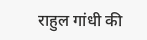राहुल गांधी की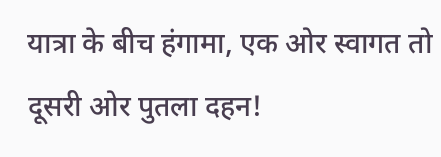यात्रा के बीच हंगामा, एक ओर स्वागत तो दूसरी ओर पुतला दहन!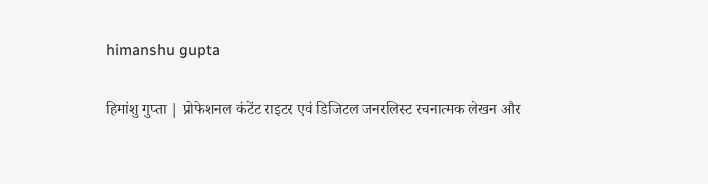himanshu gupta

हिमांशु गुप्ता | प्रोफेशनल कंटेंट राइटर एवं डिजिटल जनरलिस्ट रचनात्मक लेखन और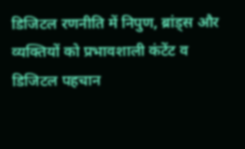डिजिटल रणनीति में निपुण, ब्रांड्स और व्यक्तियों को प्रभावशाली कंटेंट व डिजिटल पहचान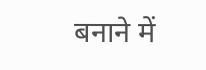बनाने में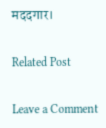मददगार।

Related Post

Leave a Comment